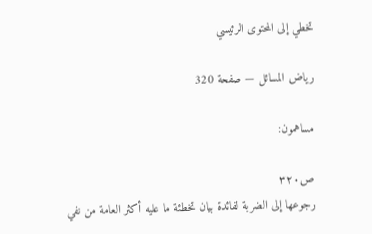تخطي إلى المحتوى الرئيسي

رياض المسائل — صفحة 320

مساهمون:

ص٣٢٠
رجوعها إلى الضربة لفائدة بيان تخطئة ما عليه أكثر العامة من نفي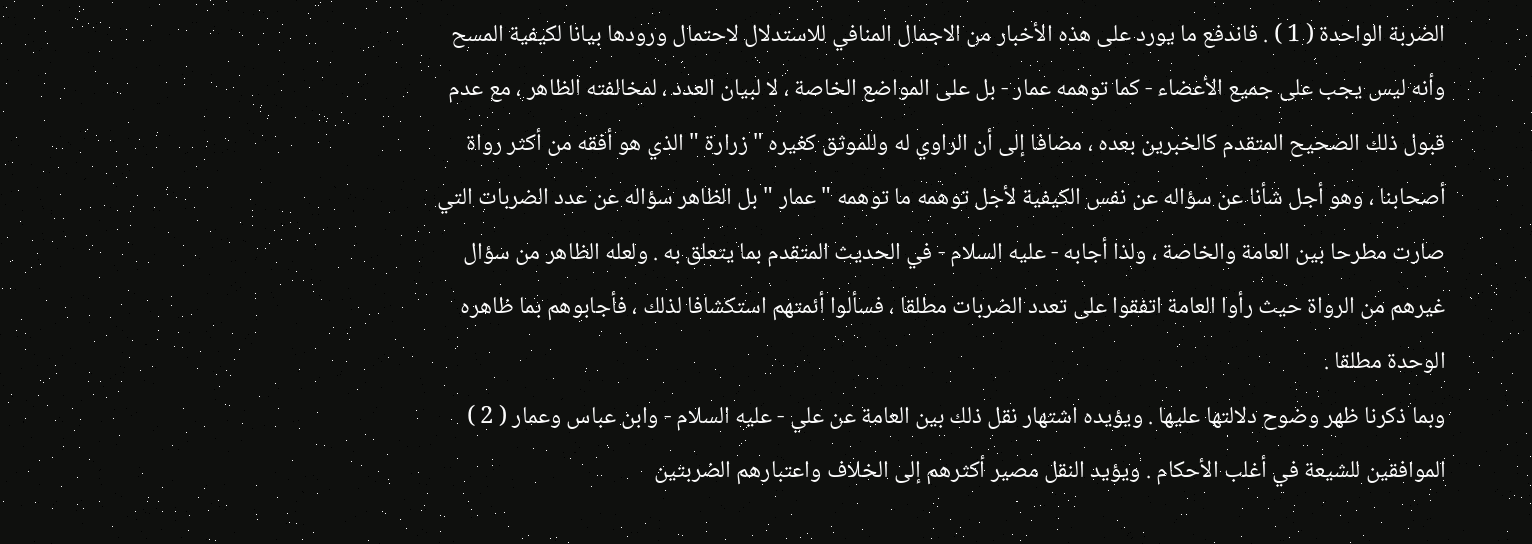الضربة الواحدة ( 1 ) . فاندفع ما يورد على هذه الأخبار من الاجمال المنافي للاستدلال لاحتمال ورودها بيانا لكيفية المسح وأنه ليس يجب على جميع الأعضاء - كما توهمه عمار - بل على المواضع الخاصة ، لا لبيان العدد ، لمخالفته الظاهر ، مع عدم قبول ذلك الصحيح المتقدم كالخبرين بعده ، مضافا إلى أن الراوي له وللموثق كغيره " زرارة " الذي هو أفقه من أكثر رواة أصحابنا ، وهو أجل شأنا عن سؤاله عن نفس الكيفية لأجل توهمه ما توهمه " عمار " بل الظاهر سؤاله عن عدد الضربات التي صارت مطرحا بين العامة والخاصة ، ولذا أجابه - عليه السلام - في الحديث المتقدم بما يتعلق به . ولعله الظاهر من سؤال غيرهم من الرواة حيث رأوا العامة اتفقوا على تعدد الضربات مطلقا ، فسألوا أئمتهم استكشافا لذلك ، فأجابوهم بما ظاهره الوحدة مطلقا .
وبما ذكرنا ظهر وضوح دلالتها عليها . ويؤيده اشتهار نقل ذلك بين العامة عن علي - عليه السلام - وابن عباس وعمار ( 2 ) الموافقين للشيعة في أغلب الأحكام . ويؤيد النقل مصير أكثرهم إلى الخلاف واعتبارهم الضربتين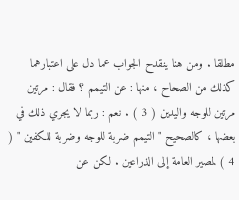مطلقا . ومن هنا ينقدح الجواب عما دل على اعتبارهما كذلك من الصحاح ، منها : عن التيمم ؟ فقال : مرتين مرتين للوجه واليدين ( 3 ) . نعم : ربما لا يجري ذلك في بعضها ، كالصحيح " التيمم ضربة للوجه وضربة للكفين " ( 4 ) لمصير العامة إلى الذراعين . لكن عن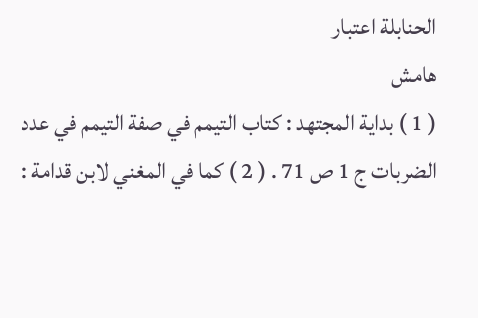الحنابلة اعتبار
هامش
( 1 ) بداية المجتهد : كتاب التيمم في صفة التيمم في عدد الضربات ج 1 ص 71 . ( 2 ) كما في المغني لابن قدامة :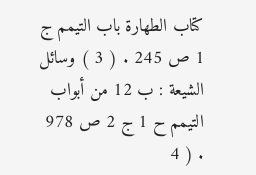كتاب الطهارة باب التيمم ج 1 ص 245 . ( 3 ) وسائل الشيعة : ب 12 من أبواب التيمم ح 1 ج 2 ص 978 . ( 4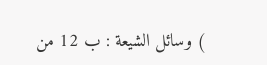) وسائل الشيعة : ب 12 من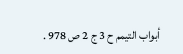أبواب التيمم ح 3 ج 2 ص 978 .